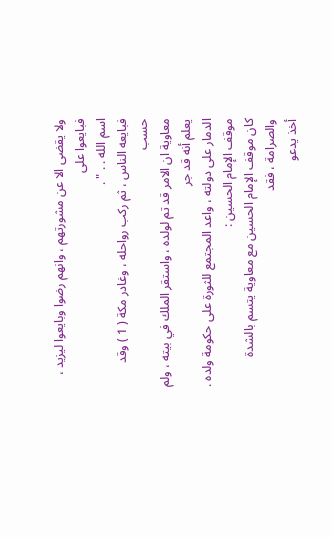ولا يقضى الا عن مشورتهم ، وانهم رضوا وبايعوا ليزيد ، فبايعوا على
اسم الله . . " .
فبايعه الناس ، ثم ركب رواحله ، وغادر مكة ( 1 ) وقد حسب
معاوية ان الامر قد تم لولده ، واستقر الملك في بيته ، ولم يعلم أنه قد جر
الدمار على دولته ، واعد المجتمع للثورة على حكومة ولده .
موقف الإمام الحسين :
كان موقف الإمام الحسين مع معاوية يتسم بالشدة والصرامة ، فقد
أخذ يدعو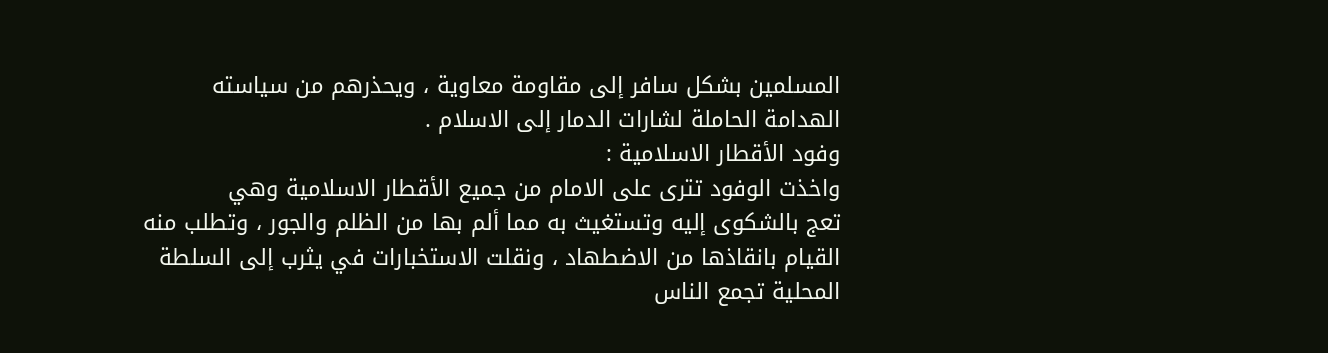المسلمين بشكل سافر إلى مقاومة معاوية ، ويحذرهم من سياسته
الهدامة الحاملة لشارات الدمار إلى الاسلام .
وفود الأقطار الاسلامية :
واخذت الوفود تترى على الامام من جميع الأقطار الاسلامية وهي
تعج بالشكوى إليه وتستغيث به مما ألم بها من الظلم والجور ، وتطلب منه
القيام بانقاذها من الاضطهاد ، ونقلت الاستخبارات في يثرب إلى السلطة
المحلية تجمع الناس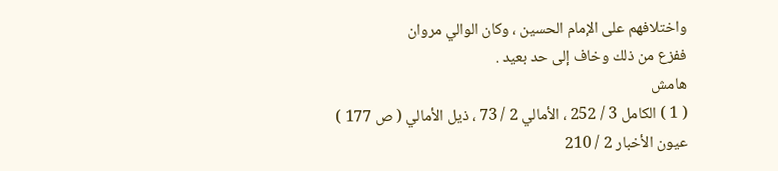واختلافهم على الإمام الحسين ، وكان الوالي مروان
ففزع من ذلك وخاف إلى حد بعيد .
هامش
( 1 ) الكامل 3 / 252 ، الأمالي 2 / 73 ، ذيل الأمالي ( ص 177 )
عيون الأخبار 2 / 210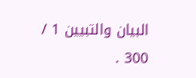البيان والتبيين 1 / 300 .